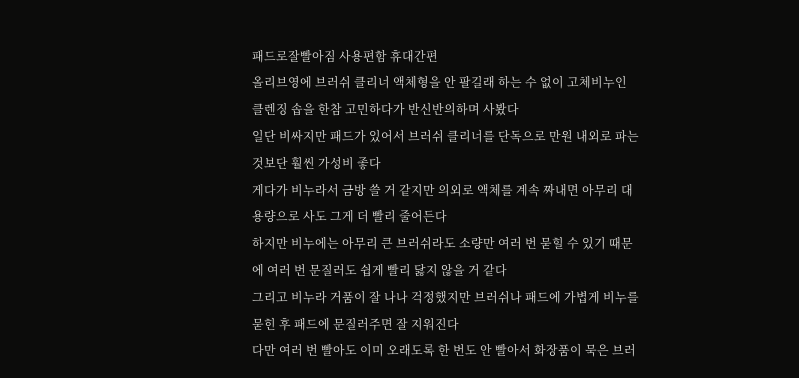패드로잘빨아짐 사용편함 휴대간편
올리브영에 브러쉬 클리너 액체형을 안 팔길래 하는 수 없이 고체비누인 클렌징 솝을 한참 고민하다가 반신반의하며 사봤다
일단 비싸지만 패드가 있어서 브러쉬 클리너를 단독으로 만원 내외로 파는 것보단 훨씬 가성비 좋다
게다가 비누라서 금방 쓸 거 같지만 의외로 액체를 계속 짜내면 아무리 대용량으로 사도 그게 더 빨리 줄어든다
하지만 비누에는 아무리 큰 브러쉬라도 소량만 여러 번 묻힐 수 있기 때문에 여러 번 문질러도 쉽게 빨리 닳지 않을 거 같다
그리고 비누라 거품이 잘 나나 걱정했지만 브러쉬나 패드에 가볍게 비누를 묻힌 후 패드에 문질러주면 잘 지워진다
다만 여러 번 빨아도 이미 오래도록 한 번도 안 빨아서 화장품이 묵은 브러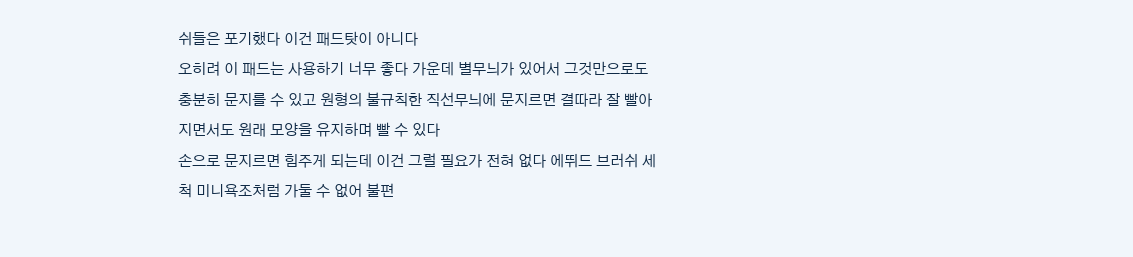쉬들은 포기했다 이건 패드탓이 아니다
오히려 이 패드는 사용하기 너무 좋다 가운데 별무늬가 있어서 그것만으로도 충분히 문지를 수 있고 원형의 불규칙한 직선무늬에 문지르면 결따라 잘 빨아지면서도 원래 모양을 유지하며 빨 수 있다
손으로 문지르면 힘주게 되는데 이건 그럴 필요가 전혀 없다 에뛰드 브러쉬 세척 미니욕조처럼 가둘 수 없어 불편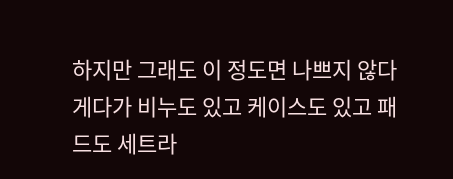하지만 그래도 이 정도면 나쁘지 않다
게다가 비누도 있고 케이스도 있고 패드도 세트라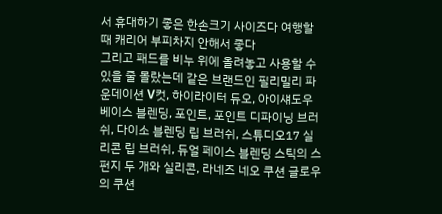서 휴대하기 좋은 한손크기 사이즈다 여행할 때 캐리어 부피차지 안해서 좋다
그리고 패드를 비누 위에 올려놓고 사용할 수 있을 줄 몰랐는데 같은 브랜드인 필리밀리 파운데이션 V컷, 하이라이터 듀오, 아이섀도우 베이스 블렌딩, 포인트, 포인트 디파이닝 브러쉬, 다이소 블렌딩 립 브러쉬, 스튜디오17 실리콘 립 브러쉬, 듀얼 페이스 블렌딩 스틱의 스펀지 두 개와 실리콘, 라네즈 네오 쿠션 글로우의 쿠션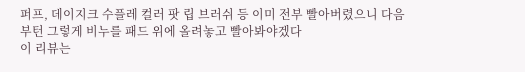퍼프, 데이지크 수플레 컬러 팟 립 브러쉬 등 이미 전부 빨아버렸으니 다음부턴 그렇게 비누를 패드 위에 올려놓고 빨아봐야겠다
이 리뷰는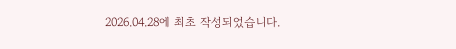2026.04.28에 최초 작성되었습니다.